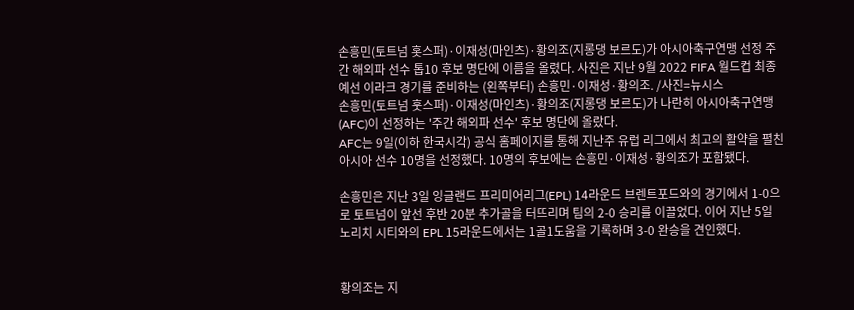손흥민(토트넘 홋스퍼)·이재성(마인츠)·황의조(지롱댕 보르도)가 아시아축구연맹 선정 주간 해외파 선수 톱10 후보 명단에 이름을 올렸다. 사진은 지난 9월 2022 FIFA 월드컵 최종예선 이라크 경기를 준비하는 (왼쪽부터) 손흥민·이재성·황의조. /사진=뉴시스
손흥민(토트넘 훗스퍼)·이재성(마인츠)·황의조(지롱댕 보르도)가 나란히 아시아축구연맹(AFC)이 선정하는 '주간 해외파 선수' 후보 명단에 올랐다.
AFC는 9일(이하 한국시각) 공식 홈페이지를 통해 지난주 유럽 리그에서 최고의 활약을 펼친 아시아 선수 10명을 선정했다. 10명의 후보에는 손흥민·이재성·황의조가 포함됐다.

손흥민은 지난 3일 잉글랜드 프리미어리그(EPL) 14라운드 브렌트포드와의 경기에서 1-0으로 토트넘이 앞선 후반 20분 추가골을 터뜨리며 팀의 2-0 승리를 이끌었다. 이어 지난 5일 노리치 시티와의 EPL 15라운드에서는 1골1도움을 기록하며 3-0 완승을 견인했다.


황의조는 지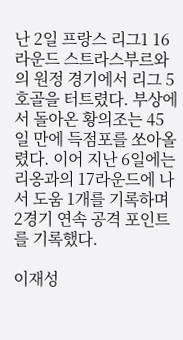난 2일 프랑스 리그1 16라운드 스트라스부르와의 원정 경기에서 리그 5호골을 터트렸다. 부상에서 돌아온 황의조는 45일 만에 득점포를 쏘아올렸다. 이어 지난 6일에는 리옹과의 17라운드에 나서 도움 1개를 기록하며 2경기 연속 공격 포인트를 기록했다.

이재성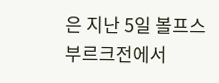은 지난 5일 볼프스부르크전에서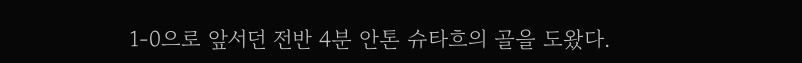1-0으로 앞서던 전반 4분 안톤 슈타흐의 골을 도왔다.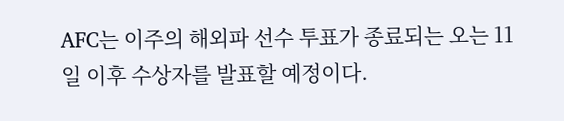AFC는 이주의 해외파 선수 투표가 종료되는 오는 11일 이후 수상자를 발표할 예정이다.